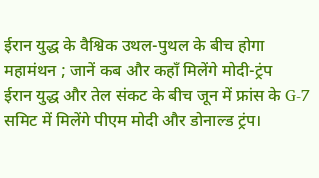ईरान युद्ध के वैश्विक उथल-पुथल के बीच होगा महामंथन ; जानें कब और कहाँ मिलेंगे मोदी-ट्रंप
ईरान युद्ध और तेल संकट के बीच जून में फ्रांस के G-7 समिट में मिलेंगे पीएम मोदी और डोनाल्ड ट्रंप।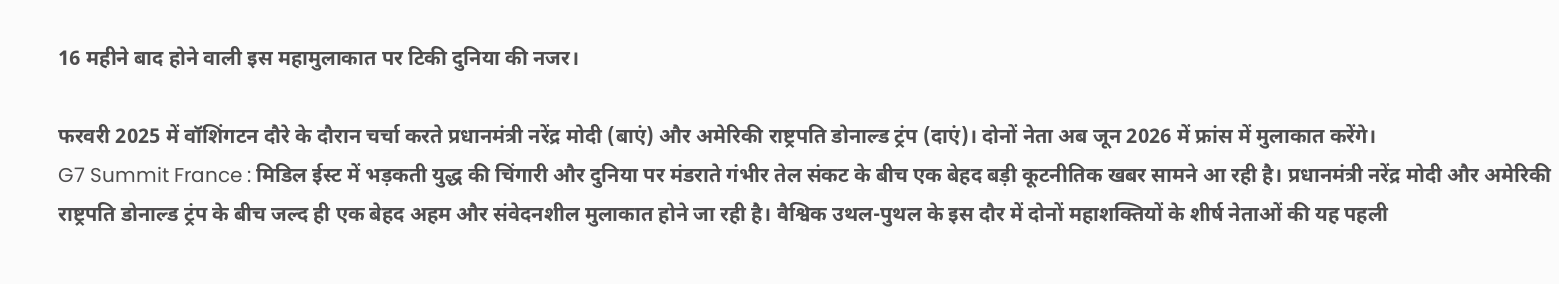16 महीने बाद होने वाली इस महामुलाकात पर टिकी दुनिया की नजर।

फरवरी 2025 में वॉशिंगटन दौरे के दौरान चर्चा करते प्रधानमंत्री नरेंद्र मोदी (बाएं) और अमेरिकी राष्ट्रपति डोनाल्ड ट्रंप (दाएं)। दोनों नेता अब जून 2026 में फ्रांस में मुलाकात करेंगे।
G7 Summit France : मिडिल ईस्ट में भड़कती युद्ध की चिंगारी और दुनिया पर मंडराते गंभीर तेल संकट के बीच एक बेहद बड़ी कूटनीतिक खबर सामने आ रही है। प्रधानमंत्री नरेंद्र मोदी और अमेरिकी राष्ट्रपति डोनाल्ड ट्रंप के बीच जल्द ही एक बेहद अहम और संवेदनशील मुलाकात होने जा रही है। वैश्विक उथल-पुथल के इस दौर में दोनों महाशक्तियों के शीर्ष नेताओं की यह पहली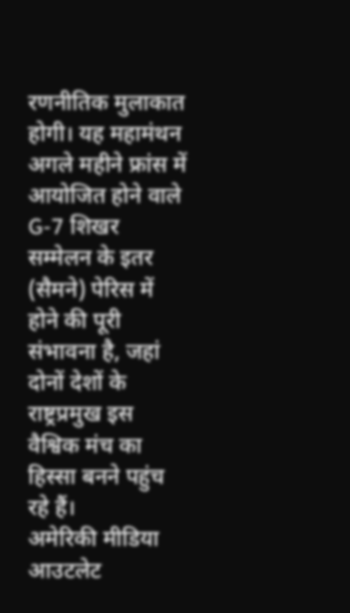रणनीतिक मुलाकात होगी। यह महामंथन अगले महीने फ्रांस में आयोजित होने वाले G-7 शिखर सम्मेलन के इतर (सैमने) पेरिस में होने की पूरी संभावना है, जहां दोनों देशों के राष्ट्रप्रमुख इस वैश्विक मंच का हिस्सा बनने पहुंच रहे हैं।
अमेरिकी मीडिया आउटलेट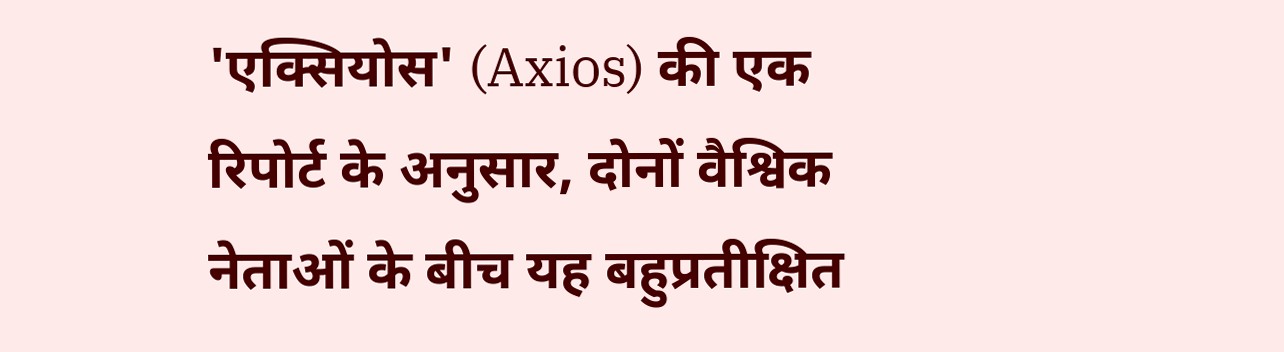'एक्सियोस' (Axios) की एक रिपोर्ट के अनुसार, दोनों वैश्विक नेताओं के बीच यह बहुप्रतीक्षित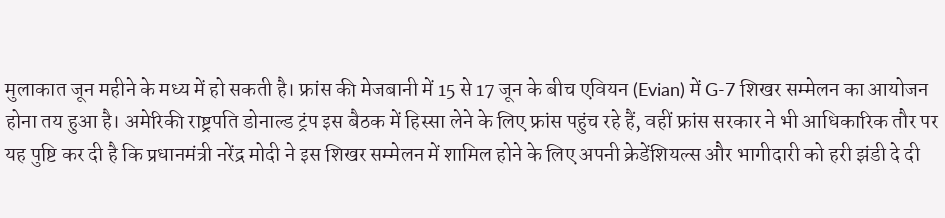मुलाकात जून महीने के मध्य में हो सकती है। फ्रांस की मेजबानी में 15 से 17 जून के बीच एवियन (Evian) में G-7 शिखर सम्मेलन का आयोजन होना तय हुआ है। अमेरिकी राष्ट्रपति डोनाल्ड ट्रंप इस बैठक में हिस्सा लेने के लिए फ्रांस पहुंच रहे हैं, वहीं फ्रांस सरकार ने भी आधिकारिक तौर पर यह पुष्टि कर दी है कि प्रधानमंत्री नरेंद्र मोदी ने इस शिखर सम्मेलन में शामिल होने के लिए अपनी क्रेडेंशियल्स और भागीदारी को हरी झंडी दे दी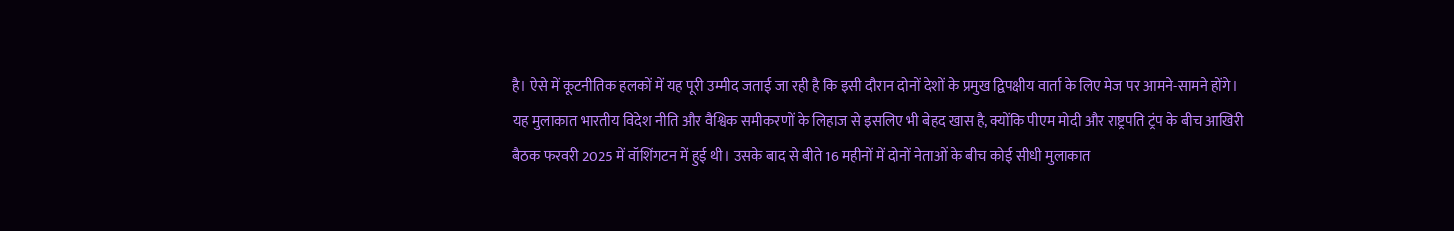है। ऐसे में कूटनीतिक हलकों में यह पूरी उम्मीद जताई जा रही है कि इसी दौरान दोनों देशों के प्रमुख द्विपक्षीय वार्ता के लिए मेज पर आमने-सामने होंगे।
यह मुलाकात भारतीय विदेश नीति और वैश्विक समीकरणों के लिहाज से इसलिए भी बेहद खास है, क्योंकि पीएम मोदी और राष्ट्रपति ट्रंप के बीच आखिरी बैठक फरवरी 2025 में वॉशिंगटन में हुई थी। उसके बाद से बीते 16 महीनों में दोनों नेताओं के बीच कोई सीधी मुलाकात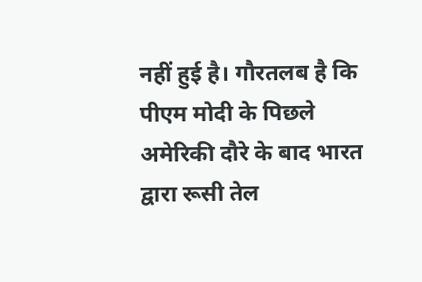नहीं हुई है। गौरतलब है कि पीएम मोदी के पिछले अमेरिकी दौरे के बाद भारत द्वारा रूसी तेल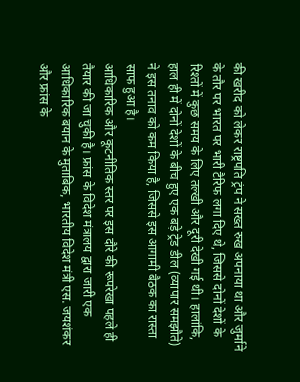की खरीद को लेकर राष्ट्रपति ट्रंप ने सख्त रुख अपनाया था और जुर्माने के तौर पर भारत पर भारी टैरिफ लगा दिए थे, जिससे दोनों देशों के रिश्तों में कुछ समय के लिए तल्खी और दूरी देखी गई थी। हालांकि, हाल ही में दोनों देशों के बीच हुए एक बड़े ट्रेड डील (व्यापार समझौते) ने इस तनाव को कम किया है, जिससे इस आगामी बैठक का रास्ता साफ हुआ है।
आधिकारिक और कूटनीतिक स्तर पर इस दौरे की रूपरेखा पहले ही तैयार की जा चुकी है। फ्रांस के विदेश मंत्रालय द्वारा जारी एक आधिकारिक बयान के मुताबिक, भारतीय विदेश मंत्री एस. जयशंकर और फ्रांस के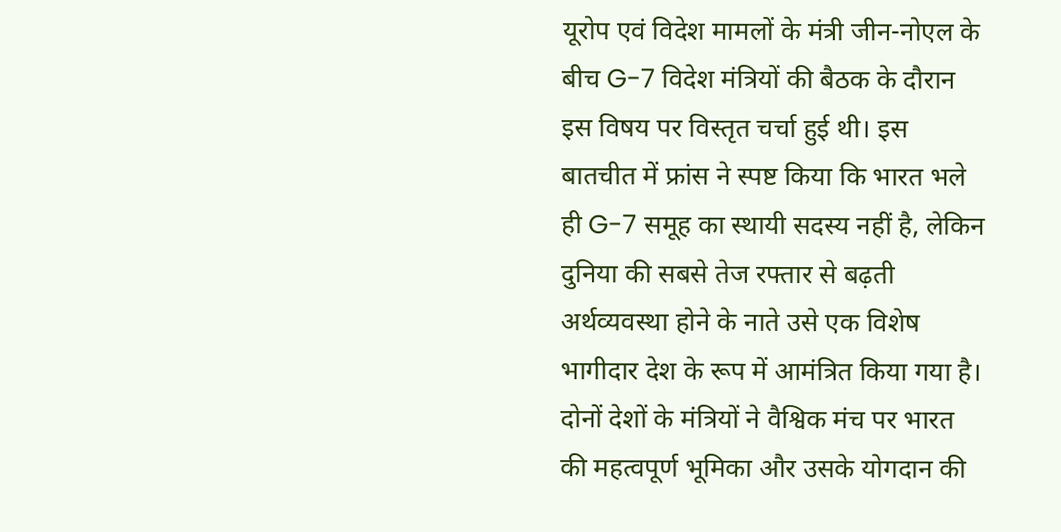यूरोप एवं विदेश मामलों के मंत्री जीन-नोएल के बीच G-7 विदेश मंत्रियों की बैठक के दौरान इस विषय पर विस्तृत चर्चा हुई थी। इस बातचीत में फ्रांस ने स्पष्ट किया कि भारत भले ही G-7 समूह का स्थायी सदस्य नहीं है, लेकिन दुनिया की सबसे तेज रफ्तार से बढ़ती अर्थव्यवस्था होने के नाते उसे एक विशेष भागीदार देश के रूप में आमंत्रित किया गया है। दोनों देशों के मंत्रियों ने वैश्विक मंच पर भारत की महत्वपूर्ण भूमिका और उसके योगदान की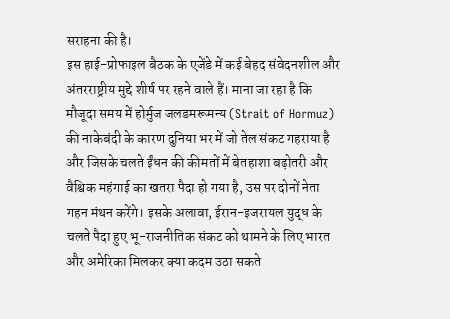सराहना की है।
इस हाई-प्रोफाइल बैठक के एजेंडे में कई बेहद संवेदनशील और अंतरराष्ट्रीय मुद्दे शीर्ष पर रहने वाले हैं। माना जा रहा है कि मौजूदा समय में होर्मुज जलडमरूमन्य (Strait of Hormuz) की नाकेबंदी के कारण दुनिया भर में जो तेल संकट गहराया है और जिसके चलते ईंधन की कीमतों में बेतहाशा बढ़ोतरी और वैश्विक महंगाई का खतरा पैदा हो गया है, उस पर दोनों नेता गहन मंथन करेंगे। इसके अलावा, ईरान-इजरायल युद्ध के चलते पैदा हुए भू-राजनीतिक संकट को थामने के लिए भारत और अमेरिका मिलकर क्या कदम उठा सकते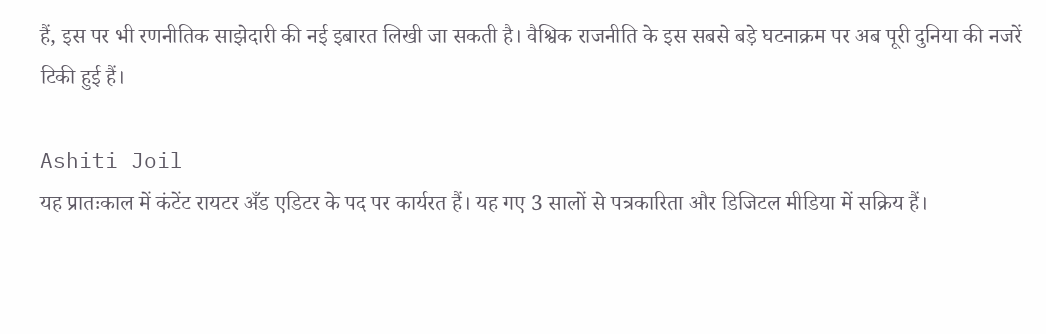हैं, इस पर भी रणनीतिक साझेदारी की नई इबारत लिखी जा सकती है। वैश्विक राजनीति के इस सबसे बड़े घटनाक्रम पर अब पूरी दुनिया की नजरें टिकी हुई हैं।

Ashiti Joil
यह प्रातःकाल में कंटेंट रायटर अँड एडिटर के पद पर कार्यरत हैं। यह गए 3 सालों से पत्रकारिता और डिजिटल मीडिया में सक्रिय हैं।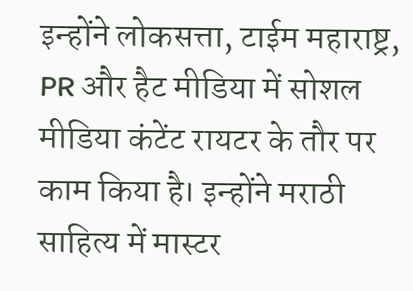इन्होंने लोकसत्ता, टाईम महाराष्ट्र, PR और हैट मीडिया में सोशल मीडिया कंटेंट रायटर के तौर पर काम किया है। इन्होंने मराठी साहित्य में मास्टर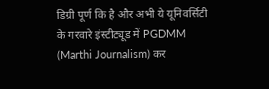डिग्री पूर्ण कि है और अभी ये यूनिवर्सिटी के गरवारे इंस्टीट्यूड में PGDMM (Marthi Journalism) कर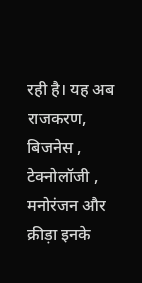रही है। यह अब राजकरण, बिजनेस , टेक्नोलॉजी , मनोरंजन और क्रीड़ा इनके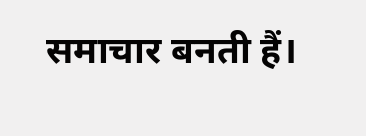समाचार बनती हैं।